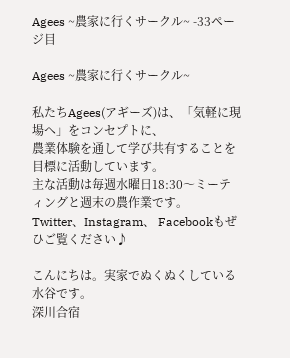Agees ~農家に行くサークル~ -33ページ目

Agees ~農家に行くサークル~

私たちAgees(アギーズ)は、「気軽に現場へ」をコンセプトに、
農業体験を通して学び共有することを目標に活動しています。
主な活動は毎週水曜日18:30〜ミーティングと週末の農作業です。
Twitter、Instagram、 Facebookもぜひご覧ください♪

こんにちは。実家でぬくぬくしている水谷です。
深川合宿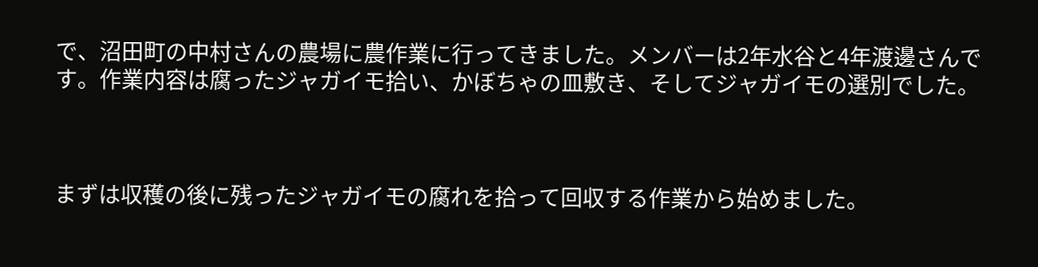で、沼田町の中村さんの農場に農作業に行ってきました。メンバーは2年水谷と4年渡邊さんです。作業内容は腐ったジャガイモ拾い、かぼちゃの皿敷き、そしてジャガイモの選別でした。



まずは収穫の後に残ったジャガイモの腐れを拾って回収する作業から始めました。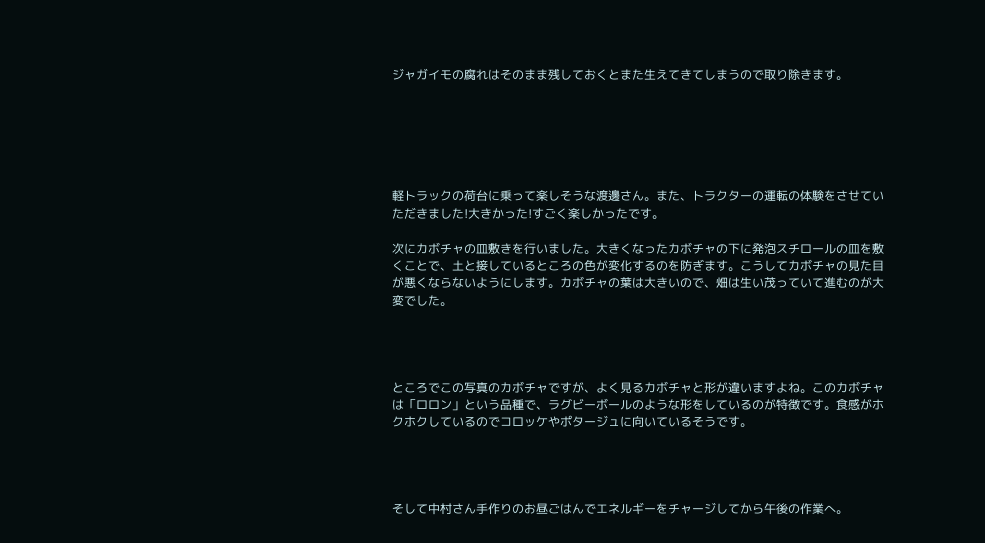ジャガイモの腐れはそのまま残しておくとまた生えてきてしまうので取り除きます。






軽トラックの荷台に乗って楽しそうな渡邊さん。また、トラクターの運転の体験をさせていただきました!大きかった!すごく楽しかったです。

次にカボチャの皿敷きを行いました。大きくなったカボチャの下に発泡スチロールの皿を敷くことで、土と接しているところの色が変化するのを防ぎます。こうしてカボチャの見た目が悪くならないようにします。カボチャの葉は大きいので、畑は生い茂っていて進むのが大変でした。




ところでこの写真のカボチャですが、よく見るカボチャと形が違いますよね。このカボチャは「ロロン」という品種で、ラグビーボールのような形をしているのが特徴です。食感がホクホクしているのでコロッケやポタージュに向いているそうです。




そして中村さん手作りのお昼ごはんでエネルギーをチャージしてから午後の作業へ。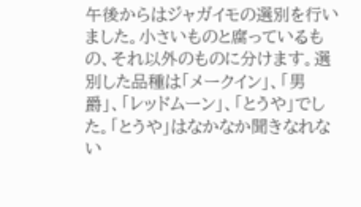午後からはジャガイモの選別を行いました。小さいものと腐っているもの、それ以外のものに分けます。選別した品種は「メークイン」、「男爵」、「レッドムーン」、「とうや」でした。「とうや」はなかなか聞きなれない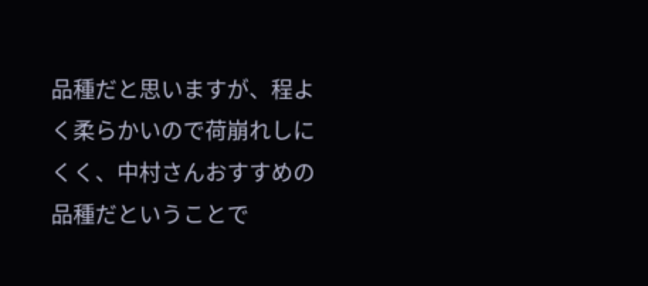品種だと思いますが、程よく柔らかいので荷崩れしにくく、中村さんおすすめの品種だということで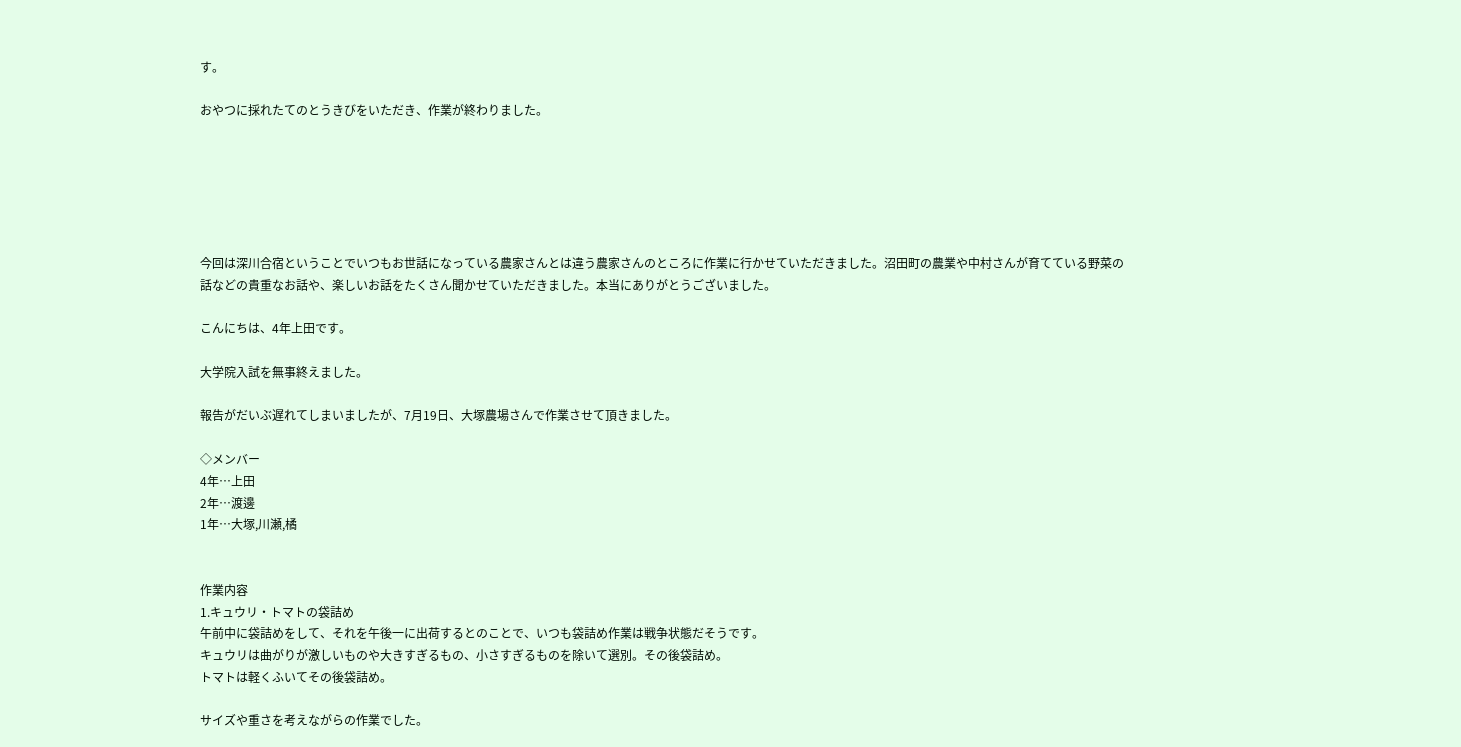す。

おやつに採れたてのとうきびをいただき、作業が終わりました。






今回は深川合宿ということでいつもお世話になっている農家さんとは違う農家さんのところに作業に行かせていただきました。沼田町の農業や中村さんが育てている野菜の話などの貴重なお話や、楽しいお話をたくさん聞かせていただきました。本当にありがとうございました。

こんにちは、4年上田です。

大学院入試を無事終えました。

報告がだいぶ遅れてしまいましたが、7月19日、大塚農場さんで作業させて頂きました。

◇メンバー
4年…上田
2年…渡邊
1年…大塚,川瀬,橘


作業内容
1.キュウリ・トマトの袋詰め
午前中に袋詰めをして、それを午後一に出荷するとのことで、いつも袋詰め作業は戦争状態だそうです。
キュウリは曲がりが激しいものや大きすぎるもの、小さすぎるものを除いて選別。その後袋詰め。
トマトは軽くふいてその後袋詰め。

サイズや重さを考えながらの作業でした。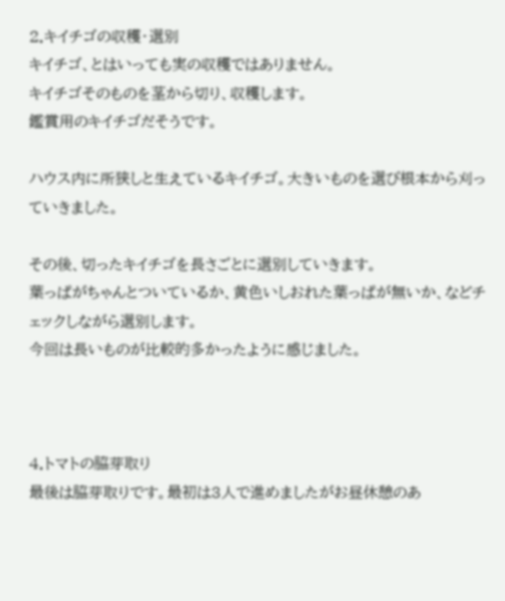2.キイチゴの収穫・選別
キイチゴ、とはいっても実の収穫ではありません。
キイチゴそのものを茎から切り、収穫します。
鑑賞用のキイチゴだそうです。

ハウス内に所狭しと生えているキイチゴ。大きいものを選び根本から刈っていきました。

その後、切ったキイチゴを長さごとに選別していきます。
葉っぱがちゃんとついているか、黄色いしおれた葉っぱが無いか、などチェックしながら選別します。
今回は長いものが比較的多かったように感じました。



4.トマトの脇芽取り
最後は脇芽取りです。最初は3人で進めましたがお昼休憩のあ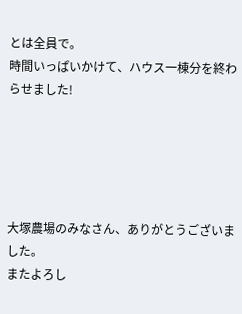とは全員で。
時間いっぱいかけて、ハウス一棟分を終わらせました!





大塚農場のみなさん、ありがとうございました。
またよろし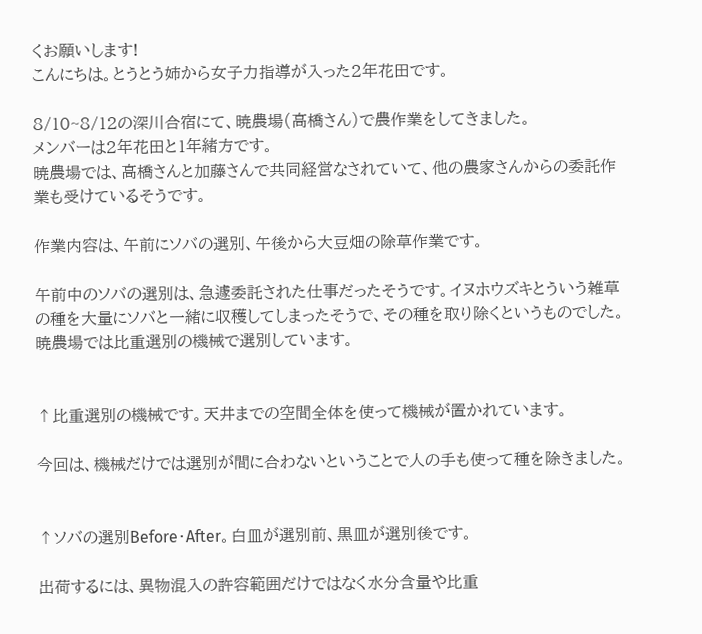くお願いします!
こんにちは。とうとう姉から女子力指導が入った2年花田です。

8/10~8/12の深川合宿にて、暁農場(高橋さん)で農作業をしてきました。
メンバーは2年花田と1年緒方です。
暁農場では、高橋さんと加藤さんで共同経営なされていて、他の農家さんからの委託作業も受けているそうです。

作業内容は、午前にソバの選別、午後から大豆畑の除草作業です。

午前中のソバの選別は、急遽委託された仕事だったそうです。イヌホウズキとういう雑草の種を大量にソバと一緒に収穫してしまったそうで、その種を取り除くというものでした。暁農場では比重選別の機械で選別しています。


↑比重選別の機械です。天井までの空間全体を使って機械が置かれています。

今回は、機械だけでは選別が間に合わないということで人の手も使って種を除きました。


↑ソバの選別Before・After。白皿が選別前、黒皿が選別後です。

出荷するには、異物混入の許容範囲だけではなく水分含量や比重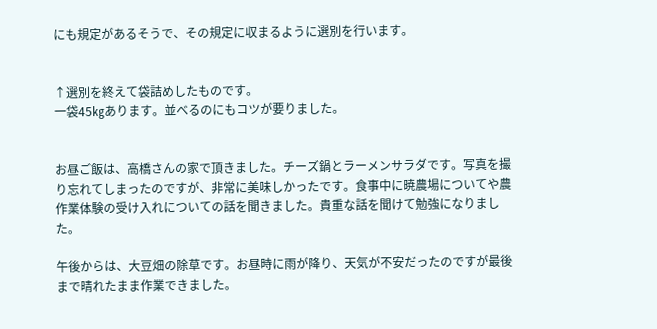にも規定があるそうで、その規定に収まるように選別を行います。


↑選別を終えて袋詰めしたものです。
一袋45㎏あります。並べるのにもコツが要りました。


お昼ご飯は、高橋さんの家で頂きました。チーズ鍋とラーメンサラダです。写真を撮り忘れてしまったのですが、非常に美味しかったです。食事中に暁農場についてや農作業体験の受け入れについての話を聞きました。貴重な話を聞けて勉強になりました。

午後からは、大豆畑の除草です。お昼時に雨が降り、天気が不安だったのですが最後まで晴れたまま作業できました。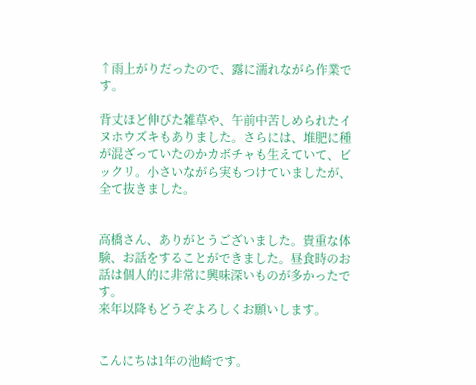↑雨上がりだったので、露に濡れながら作業です。

背丈ほど伸びた雑草や、午前中苦しめられたイヌホウズキもありました。さらには、堆肥に種が混ざっていたのかカボチャも生えていて、ビックリ。小さいながら実もつけていましたが、全て抜きました。


高橋さん、ありがとうございました。貴重な体験、お話をすることができました。昼食時のお話は個人的に非常に興味深いものが多かったです。
来年以降もどうぞよろしくお願いします。


こんにちは1年の池崎です。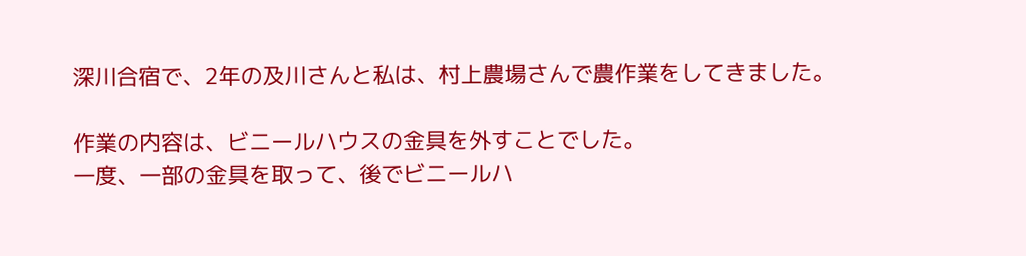深川合宿で、2年の及川さんと私は、村上農場さんで農作業をしてきました。

作業の内容は、ビニールハウスの金具を外すことでした。
一度、一部の金具を取って、後でビニールハ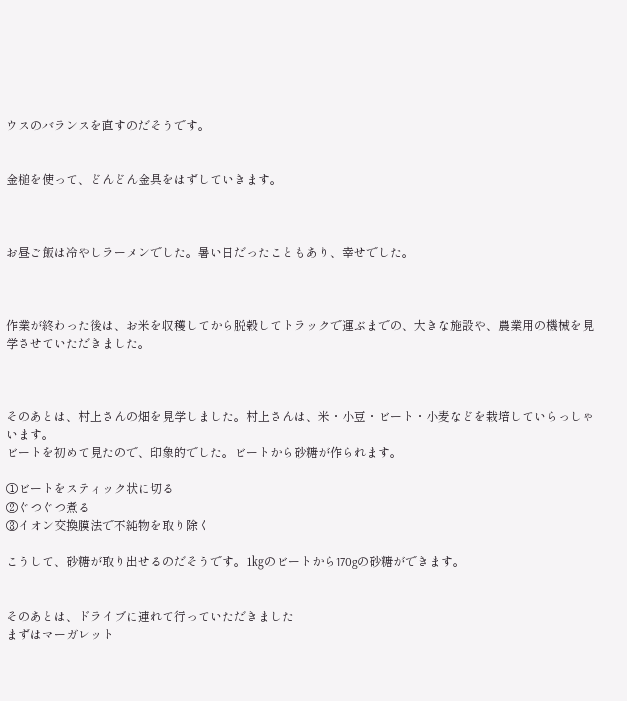ウスのバランスを直すのだそうです。


金槌を使って、どんどん金具をはずしていきます。



お昼ご飯は冷やしラーメンでした。暑い日だったこともあり、幸せでした。



作業が終わった後は、お米を収穫してから脱穀してトラックで運ぶまでの、大きな施設や、農業用の機械を見学させていただきました。



そのあとは、村上さんの畑を見学しました。村上さんは、米・小豆・ビート・小麦などを栽培していらっしゃいます。
ビートを初めて見たので、印象的でした。ビートから砂糖が作られます。

①ビートをスティック状に切る
②ぐつぐつ煮る
③イオン交換膜法で不純物を取り除く

こうして、砂糖が取り出せるのだそうです。1㎏のビートから170gの砂糖ができます。


そのあとは、ドライブに連れて行っていただきました
まずはマーガレット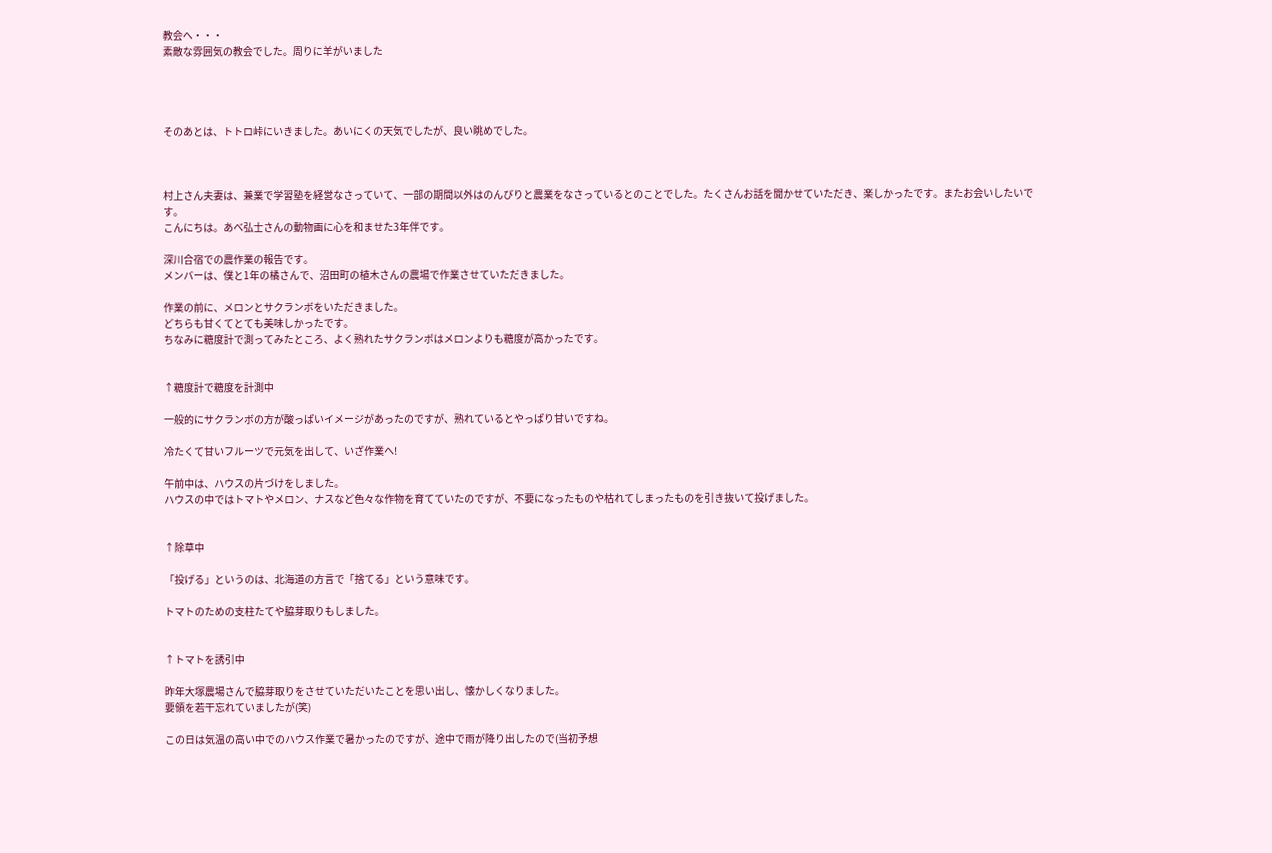教会へ・・・
素敵な雰囲気の教会でした。周りに羊がいました




そのあとは、トトロ峠にいきました。あいにくの天気でしたが、良い眺めでした。



村上さん夫妻は、兼業で学習塾を経営なさっていて、一部の期間以外はのんびりと農業をなさっているとのことでした。たくさんお話を聞かせていただき、楽しかったです。またお会いしたいです。
こんにちは。あべ弘士さんの動物画に心を和ませた3年伴です。

深川合宿での農作業の報告です。
メンバーは、僕と1年の橘さんで、沼田町の植木さんの農場で作業させていただきました。

作業の前に、メロンとサクランボをいただきました。
どちらも甘くてとても美味しかったです。
ちなみに糖度計で測ってみたところ、よく熟れたサクランボはメロンよりも糖度が高かったです。


↑糖度計で糖度を計測中

一般的にサクランボの方が酸っぱいイメージがあったのですが、熟れているとやっぱり甘いですね。

冷たくて甘いフルーツで元気を出して、いざ作業へ!

午前中は、ハウスの片づけをしました。
ハウスの中ではトマトやメロン、ナスなど色々な作物を育てていたのですが、不要になったものや枯れてしまったものを引き抜いて投げました。


↑除草中

「投げる」というのは、北海道の方言で「捨てる」という意味です。

トマトのための支柱たてや脇芽取りもしました。


↑トマトを誘引中

昨年大塚農場さんで脇芽取りをさせていただいたことを思い出し、懐かしくなりました。
要領を若干忘れていましたが(笑)

この日は気温の高い中でのハウス作業で暑かったのですが、途中で雨が降り出したので(当初予想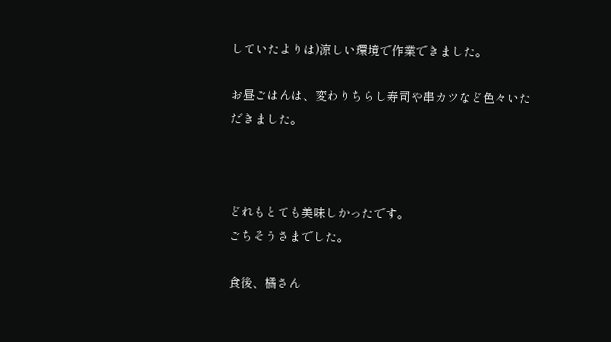していたよりは)涼しい環境で作業できました。

お昼ごはんは、変わりちらし寿司や串カツなど色々いただきました。



どれもとても美味しかったです。
ごちそうさまでした。

食後、橘さん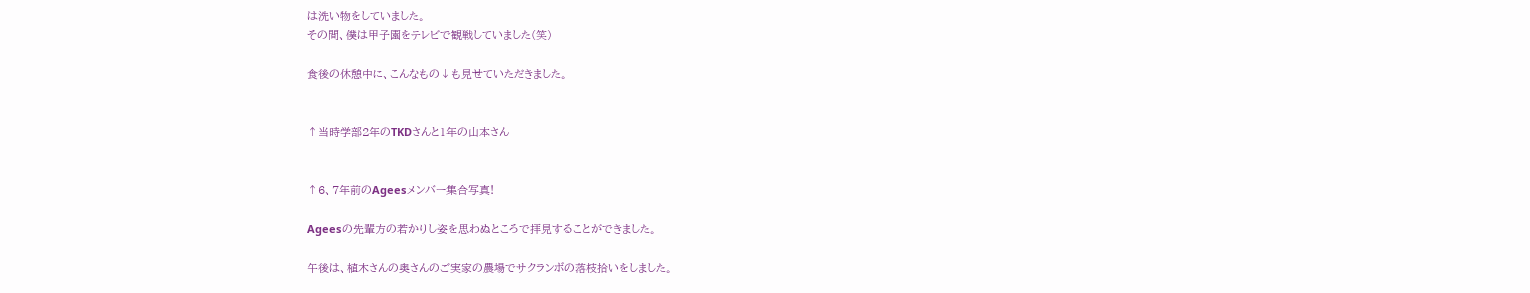は洗い物をしていました。
その間、僕は甲子園をテレビで観戦していました(笑)

食後の休憩中に、こんなもの↓も見せていただきました。


↑当時学部2年のTKDさんと1年の山本さん


↑6、7年前のAgeesメンバー集合写真!

Ageesの先輩方の若かりし姿を思わぬところで拝見することができました。

午後は、植木さんの奥さんのご実家の農場でサクランボの落枝拾いをしました。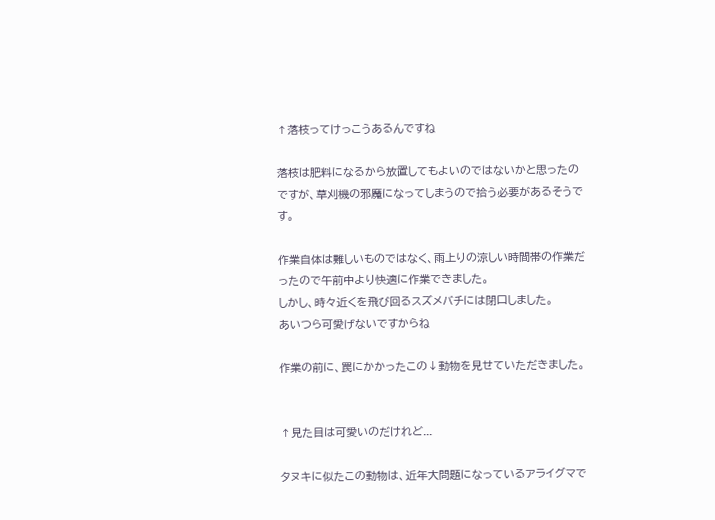↑落枝ってけっこうあるんですね

落枝は肥料になるから放置してもよいのではないかと思ったのですが、草刈機の邪魔になってしまうので拾う必要があるそうです。

作業自体は難しいものではなく、雨上りの涼しい時間帯の作業だったので午前中より快適に作業できました。
しかし、時々近くを飛び回るスズメバチには閉口しました。
あいつら可愛げないですからね

作業の前に、罠にかかったこの↓動物を見せていただきました。


↑見た目は可愛いのだけれど...

タヌキに似たこの動物は、近年大問題になっているアライグマで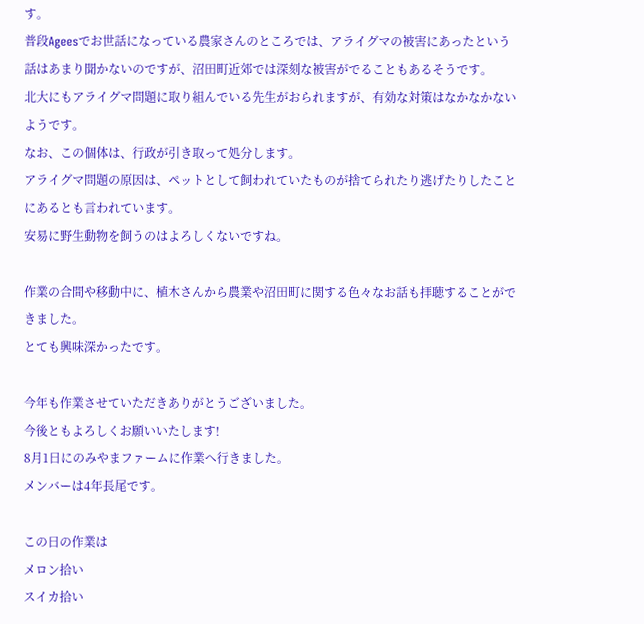す。
普段Ageesでお世話になっている農家さんのところでは、アライグマの被害にあったという話はあまり聞かないのですが、沼田町近郊では深刻な被害がでることもあるそうです。
北大にもアライグマ問題に取り組んでいる先生がおられますが、有効な対策はなかなかないようです。
なお、この個体は、行政が引き取って処分します。
アライグマ問題の原因は、ペットとして飼われていたものが捨てられたり逃げたりしたことにあるとも言われています。
安易に野生動物を飼うのはよろしくないですね。

作業の合間や移動中に、植木さんから農業や沼田町に関する色々なお話も拝聴することができました。
とても興味深かったです。

今年も作業させていただきありがとうございました。
今後ともよろしくお願いいたします!
8月1日にのみやまファームに作業へ行きました。
メンバーは4年長尾です。

この日の作業は
メロン拾い
スイカ拾い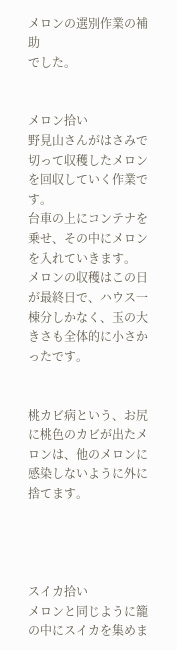メロンの選別作業の補助
でした。


メロン拾い
野見山さんがはさみで切って収穫したメロンを回収していく作業です。
台車の上にコンテナを乗せ、その中にメロンを入れていきます。
メロンの収穫はこの日が最終日で、ハウス一棟分しかなく、玉の大きさも全体的に小さかったです。


桃カビ病という、お尻に桃色のカビが出たメロンは、他のメロンに感染しないように外に捨てます。




スイカ拾い
メロンと同じように籠の中にスイカを集めま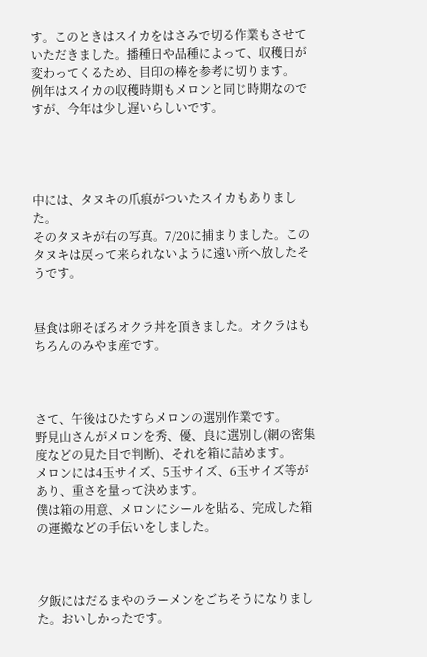す。このときはスイカをはさみで切る作業もさせていただきました。播種日や品種によって、収穫日が変わってくるため、目印の棒を参考に切ります。
例年はスイカの収穫時期もメロンと同じ時期なのですが、今年は少し遅いらしいです。




中には、タヌキの爪痕がついたスイカもありました。
そのタヌキが右の写真。7/20に捕まりました。このタヌキは戻って来られないように遠い所へ放したそうです。


昼食は卵そぼろオクラ丼を頂きました。オクラはもちろんのみやま産です。



さて、午後はひたすらメロンの選別作業です。
野見山さんがメロンを秀、優、良に選別し(網の密集度などの見た目で判断)、それを箱に詰めます。
メロンには4玉サイズ、5玉サイズ、6玉サイズ等があり、重さを量って決めます。
僕は箱の用意、メロンにシールを貼る、完成した箱の運搬などの手伝いをしました。



夕飯にはだるまやのラーメンをごちそうになりました。おいしかったです。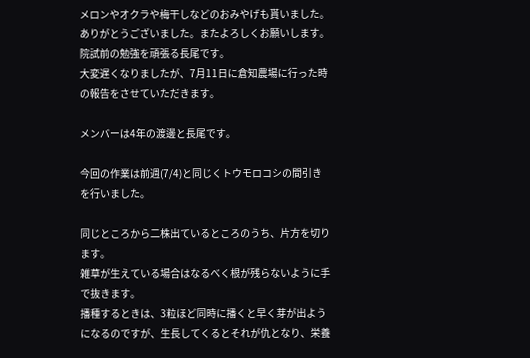メロンやオクラや梅干しなどのおみやげも貰いました。ありがとうございました。またよろしくお願いします。
院試前の勉強を頑張る長尾です。
大変遅くなりましたが、7月11日に倉知農場に行った時の報告をさせていただきます。

メンバーは4年の渡邊と長尾です。

今回の作業は前週(7/4)と同じくトウモロコシの間引きを行いました。

同じところから二株出ているところのうち、片方を切ります。
雑草が生えている場合はなるべく根が残らないように手で抜きます。
播種するときは、3粒ほど同時に播くと早く芽が出ようになるのですが、生長してくるとそれが仇となり、栄養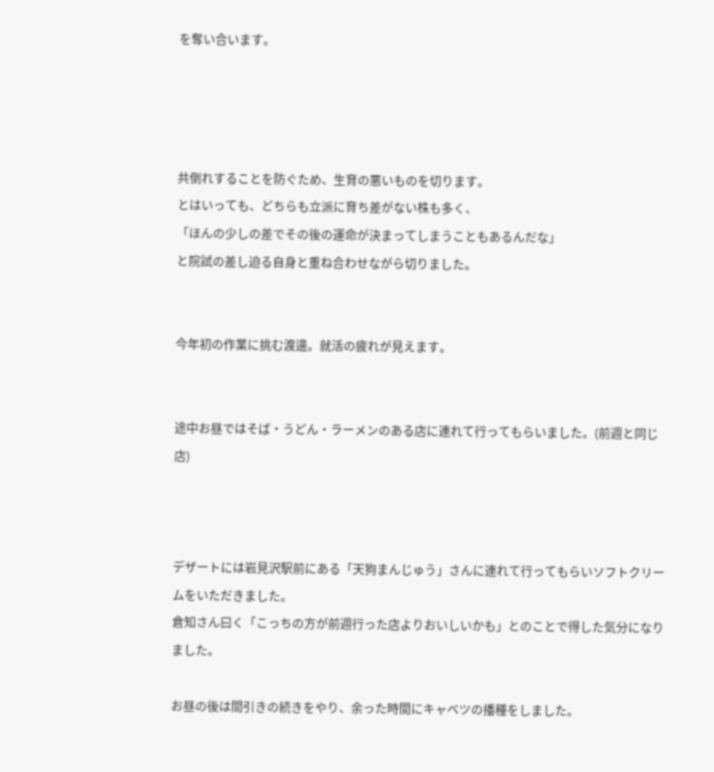を奪い合います。




共倒れすることを防ぐため、生育の悪いものを切ります。
とはいっても、どちらも立派に育ち差がない株も多く、
「ほんの少しの差でその後の運命が決まってしまうこともあるんだな」
と院試の差し迫る自身と重ね合わせながら切りました。


今年初の作業に挑む渡邊。就活の疲れが見えます。


途中お昼ではそば・うどん・ラーメンのある店に連れて行ってもらいました。(前週と同じ店)



デザートには岩見沢駅前にある「天狗まんじゅう」さんに連れて行ってもらいソフトクリームをいただきました。
倉知さん曰く「こっちの方が前週行った店よりおいしいかも」とのことで得した気分になりました。

お昼の後は間引きの続きをやり、余った時間にキャベツの播種をしました。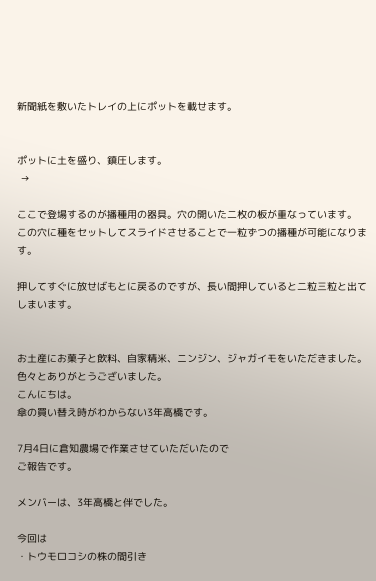新聞紙を敷いたトレイの上にポットを載せます。


ポットに土を盛り、鎮圧します。
 →

ここで登場するのが播種用の器具。穴の開いた二枚の板が重なっています。
この穴に種をセットしてスライドさせることで一粒ずつの播種が可能になります。

押してすぐに放せばもとに戻るのですが、長い間押していると二粒三粒と出てしまいます。


お土産にお菓子と飲料、自家精米、ニンジン、ジャガイモをいただきました。色々とありがとうございました。
こんにちは。
傘の買い替え時がわからない3年高橋です。

7月4日に倉知農場で作業させていただいたので
ご報告です。

メンバーは、3年高橋と伴でした。

今回は
・トウモロコシの株の間引き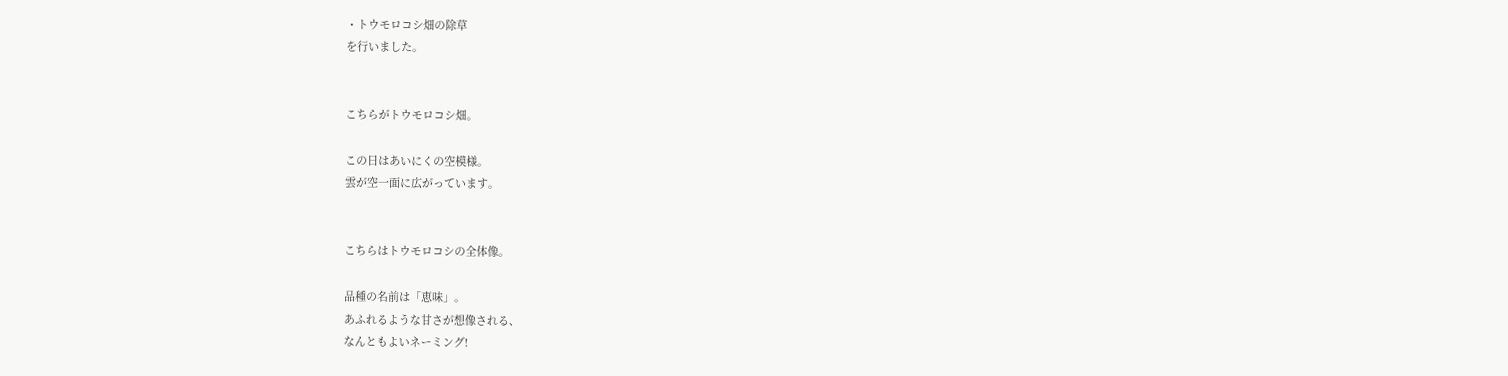・トウモロコシ畑の除草
を行いました。


こちらがトウモロコシ畑。

この日はあいにくの空模様。
雲が空一面に広がっています。


こちらはトウモロコシの全体像。

品種の名前は「恵味」。
あふれるような甘さが想像される、
なんともよいネーミング!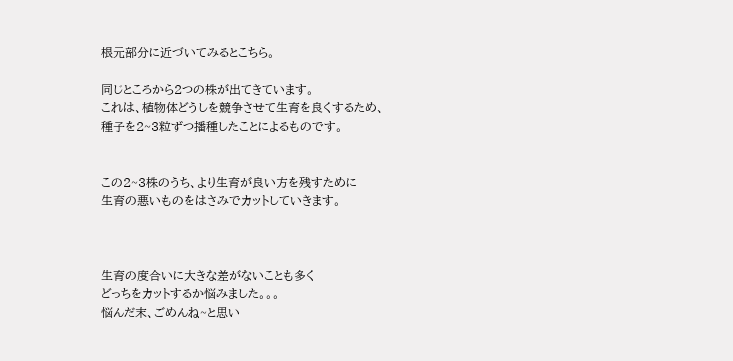根元部分に近づいてみるとこちら。

同じところから2つの株が出てきています。
これは、植物体どうしを競争させて生育を良くするため、
種子を2~3粒ずつ播種したことによるものです。


この2~3株のうち、より生育が良い方を残すために
生育の悪いものをはさみでカットしていきます。



生育の度合いに大きな差がないことも多く
どっちをカットするか悩みました。。。
悩んだ末、ごめんね~と思い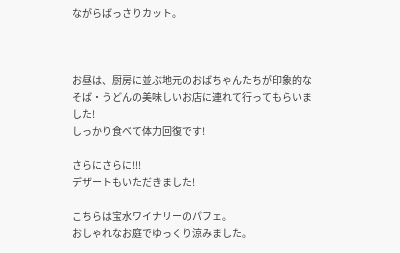ながらばっさりカット。



お昼は、厨房に並ぶ地元のおばちゃんたちが印象的な
そば・うどんの美味しいお店に連れて行ってもらいました!
しっかり食べて体力回復です!

さらにさらに!!!
デザートもいただきました!

こちらは宝水ワイナリーのパフェ。
おしゃれなお庭でゆっくり涼みました。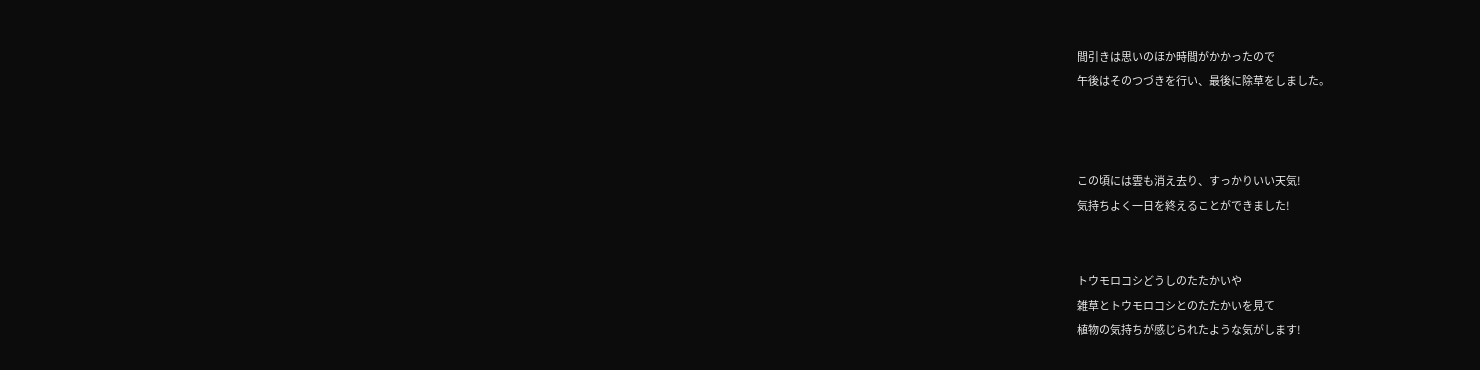間引きは思いのほか時間がかかったので
午後はそのつづきを行い、最後に除草をしました。



この頃には雲も消え去り、すっかりいい天気!
気持ちよく一日を終えることができました!


トウモロコシどうしのたたかいや
雑草とトウモロコシとのたたかいを見て
植物の気持ちが感じられたような気がします!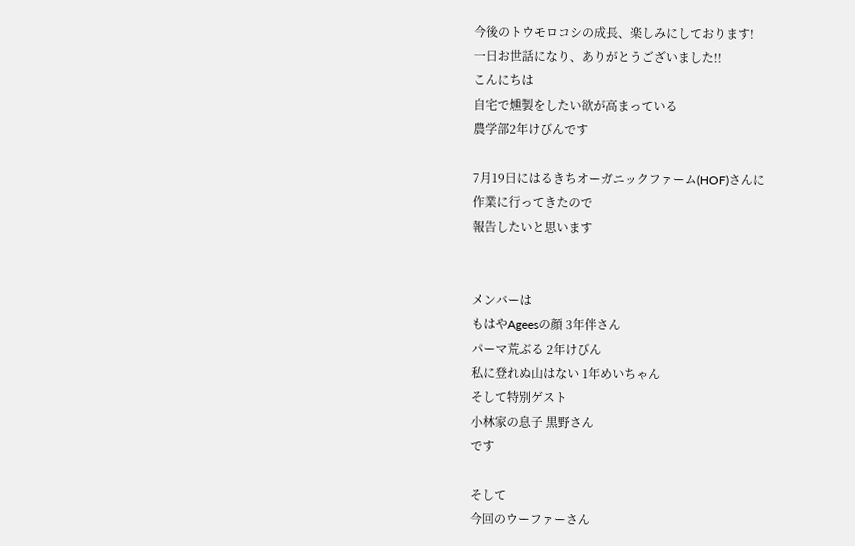今後のトウモロコシの成長、楽しみにしております!
一日お世話になり、ありがとうございました!!
こんにちは
自宅で燻製をしたい欲が高まっている
農学部2年けびんです

7月19日にはるきちオーガニックファーム(HOF)さんに
作業に行ってきたので
報告したいと思います


メンバーは
もはやAgeesの顔 3年伴さん
パーマ荒ぶる 2年けびん
私に登れぬ山はない 1年めいちゃん
そして特別ゲスト
小林家の息子 黒野さん
です

そして
今回のウーファーさん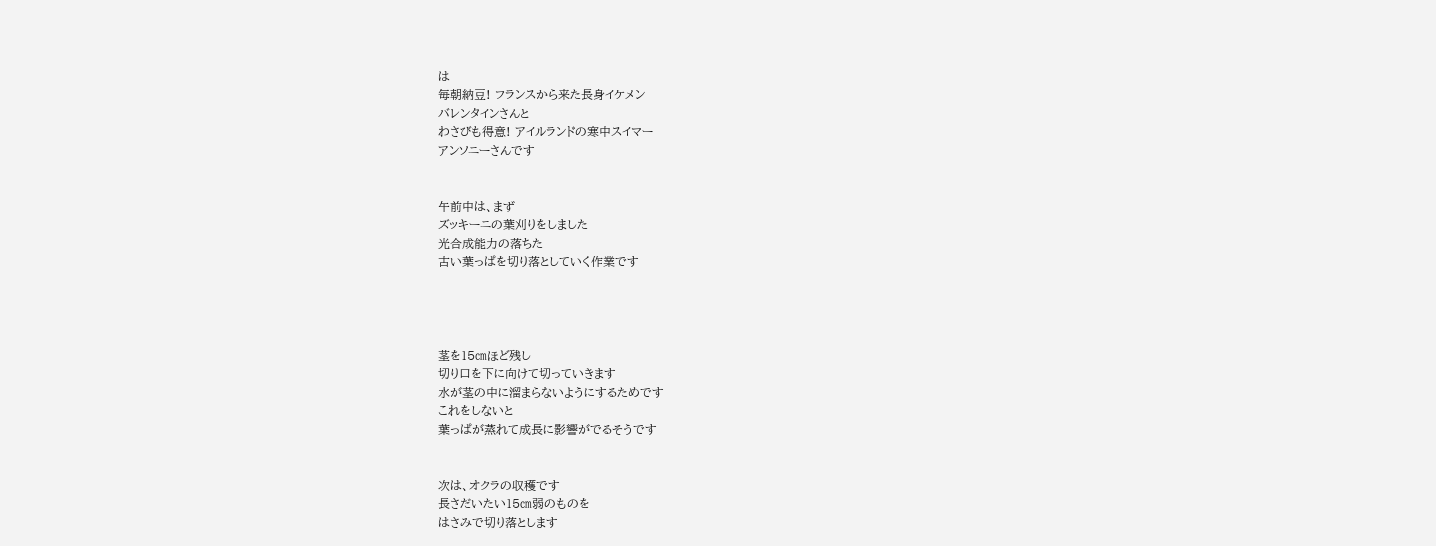は
毎朝納豆! フランスから来た長身イケメン
バレンタインさんと
わさびも得意! アイルランドの寒中スイマー
アンソニーさんです


午前中は、まず
ズッキーニの葉刈りをしました
光合成能力の落ちた
古い葉っぱを切り落としていく作業です




茎を15㎝ほど残し
切り口を下に向けて切っていきます
水が茎の中に溜まらないようにするためです
これをしないと
葉っぱが蒸れて成長に影響がでるそうです


次は、オクラの収穫です
長さだいたい15㎝弱のものを
はさみで切り落とします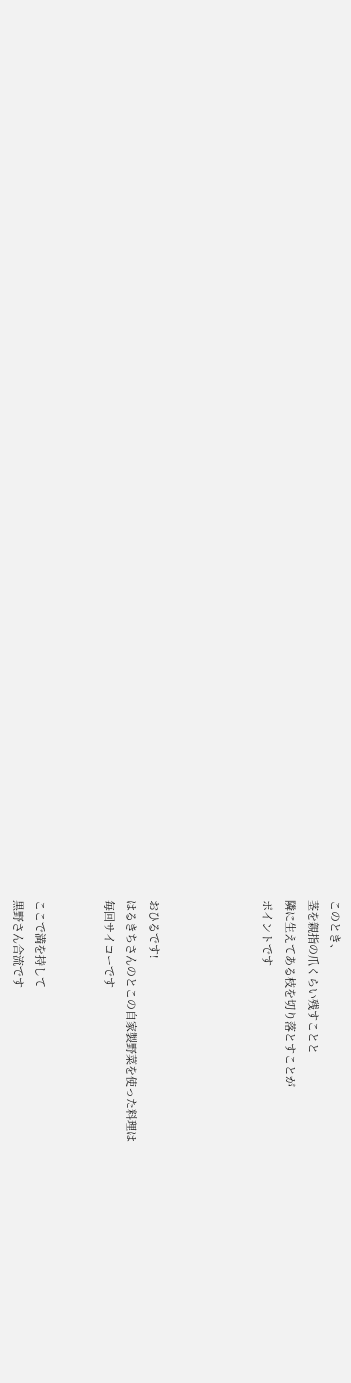このとき、
茎を親指の爪くらい残すことと
隣に生えてある枝を切り落とすことが
ポイントです




おひるです!
はるきちさんのとこの自家製野菜を使った料理は
毎回サイコーです


ここで満を持して
黒野さん合流です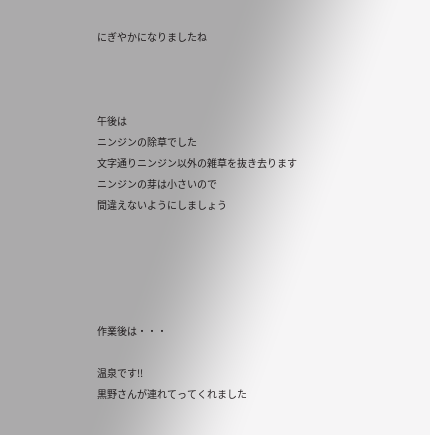にぎやかになりましたね



午後は
ニンジンの除草でした
文字通りニンジン以外の雑草を抜き去ります
ニンジンの芽は小さいので
間違えないようにしましょう





作業後は・・・

温泉です!!
黒野さんが連れてってくれました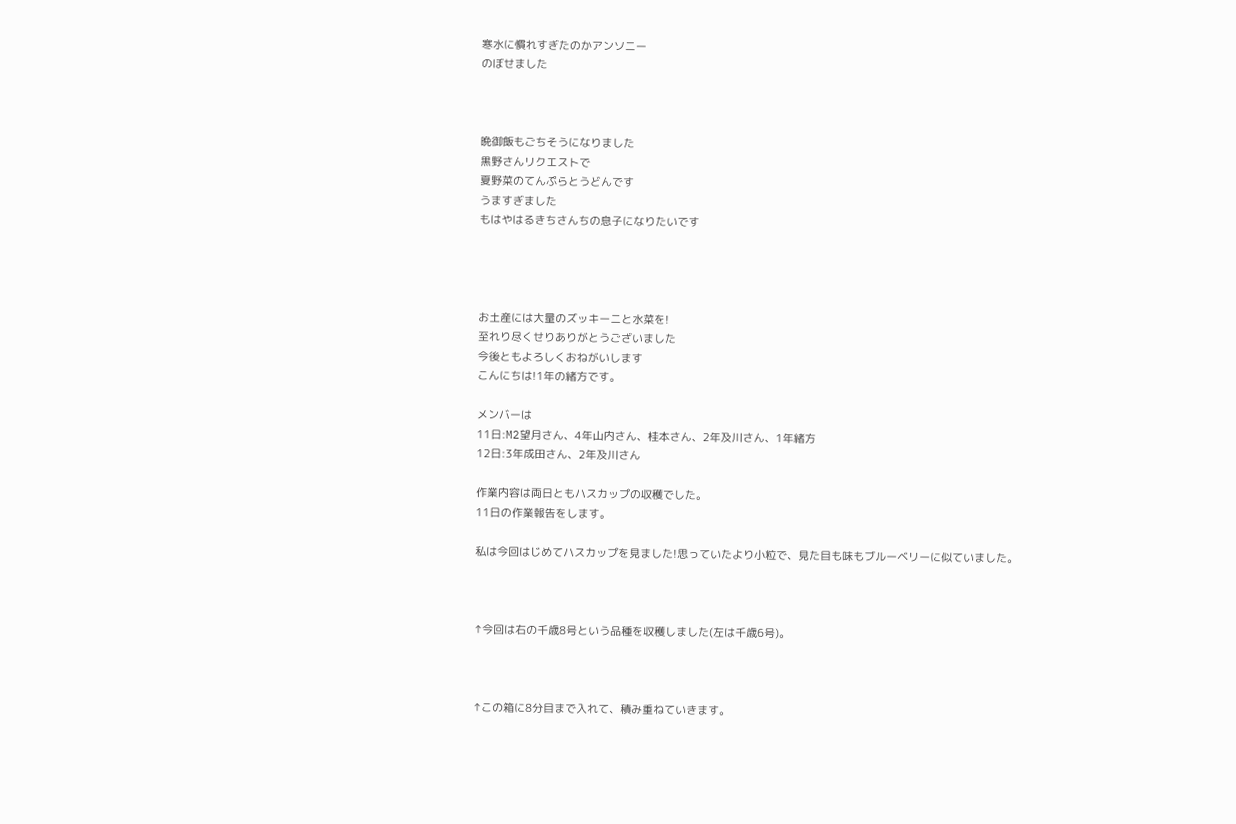寒水に慣れすぎたのかアンソニー
のぼせました



晩御飯もごちそうになりました
黒野さんリクエストで
夏野菜のてんぷらとうどんです
うますぎました
もはやはるきちさんちの息子になりたいです




お土産には大量のズッキーニと水菜を!
至れり尽くせりありがとうございました
今後ともよろしくおねがいします
こんにちは!1年の緒方です。

メンバーは
11日:M2望月さん、4年山内さん、桂本さん、2年及川さん、1年緒方
12日:3年成田さん、2年及川さん

作業内容は両日ともハスカップの収穫でした。
11日の作業報告をします。

私は今回はじめてハスカップを見ました!思っていたより小粒で、見た目も味もブルーベリーに似ていました。



↑今回は右の千歳8号という品種を収穫しました(左は千歳6号)。



↑この箱に8分目まで入れて、積み重ねていきます。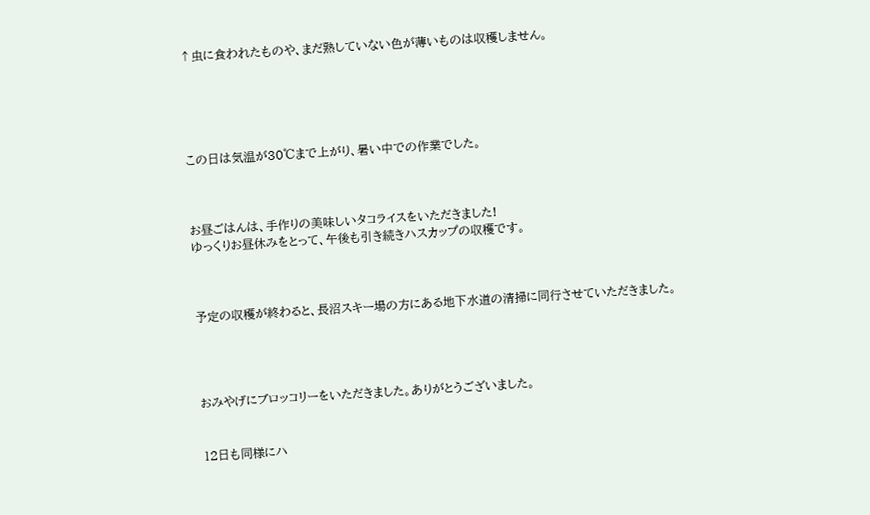↑虫に食われたものや、まだ熟していない色が薄いものは収穫しません。





この日は気温が30℃まで上がり、暑い中での作業でした。



お昼ごはんは、手作りの美味しいタコライスをいただきました!
ゆっくりお昼休みをとって、午後も引き続きハスカップの収穫です。



予定の収穫が終わると、長沼スキー場の方にある地下水道の清掃に同行させていただきました。




おみやげにブロッコリーをいただきました。ありがとうございました。


12日も同様にハ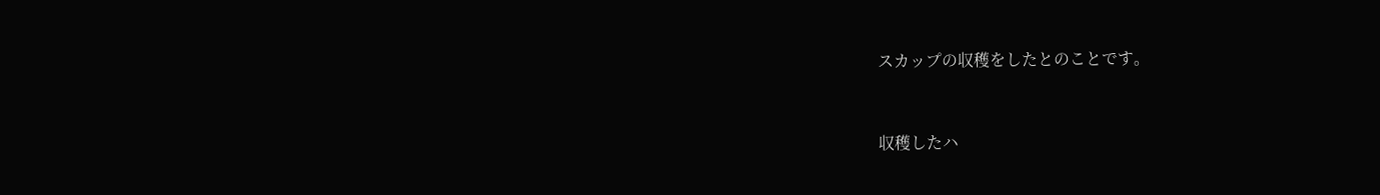スカップの収穫をしたとのことです。


収穫したハ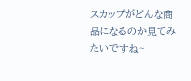スカップがどんな商品になるのか見てみたいですね~